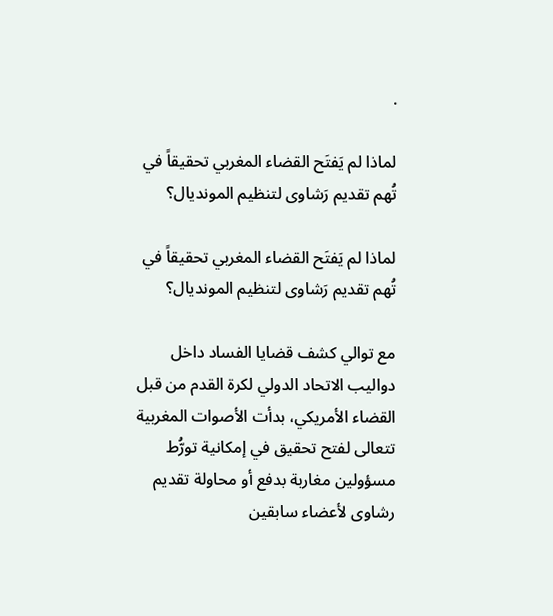.

لماذا لم يَفتَح القضاء المغربي تحقيقاً في تُهم تقديم رَشاوى لتنظيم المونديال؟

لماذا لم يَفتَح القضاء المغربي تحقيقاً في تُهم تقديم رَشاوى لتنظيم المونديال؟

مع توالي كشف قضايا الفساد داخل دواليب الاتحاد الدولي لكرة القدم من قبل القضاء الأمريكي، بدأت الأصوات المغربية تتعالى لفتح تحقيق في إمكانية تورُّط مسؤولين مغاربة بدفع أو محاولة تقديم رشاوى لأعضاء سابقين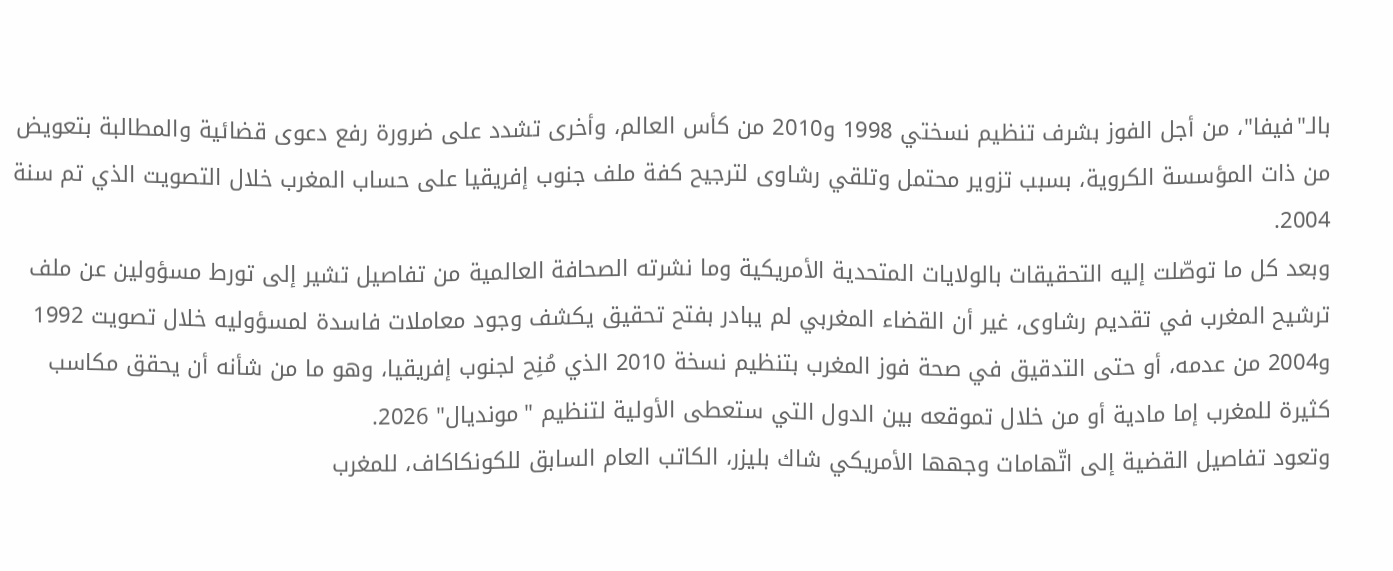بالـ"فيفا"، من أجل الفوز بشرف تنظيم نسختي 1998 و2010 من كأس العالم، وأخرى تشدد على ضرورة رفع دعوى قضائية والمطالبة بتعويض من ذات المؤسسة الكروية، بسبب تزوير محتمل وتلقي رشاوى لترجيح كفة ملف جنوب إفريقيا على حساب المغرب خلال التصويت الذي تم سنة 2004.
وبعد كل ما توصّلت إليه التحقيقات بالولايات المتحدية الأمريكية وما نشرته الصحافة العالمية من تفاصيل تشير إلى تورط مسؤولين عن ملف ترشيح المغرب في تقديم رشاوى، غير أن القضاء المغربي لم يبادر بفتح تحقيق يكشف وجود معاملات فاسدة لمسؤوليه خلال تصويت 1992 و2004 من عدمه، أو حتى التدقيق في صحة فوز المغرب بتنظيم نسخة 2010 الذي مُنِح لجنوب إفريقيا، وهو ما من شأنه أن يحقق مكاسب كثيرة للمغرب إما مادية أو من خلال تموقعه بين الدول التي ستعطى الأولية لتنظيم "مونديال" 2026.
وتعود تفاصيل القضية إلى اتّهامات وجهها الأمريكي شاك بليزر، الكاتب العام السابق للكونكاكاف، للمغرب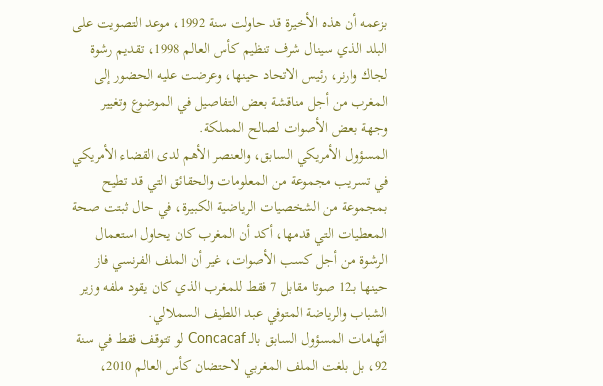بزعمه أن هذه الأخيرة قد حاولت سنة 1992، موعد التصويت على البلد الذي سينال شرف تنظيم كأس العالم 1998، تقديم رشوة لجاك وارنر، رئيس الاتحاد حينها، وعرضت عليه الحضور إلى المغرب من أجل مناقشة بعض التفاصيل في الموضوع وتغيير وجهة بعض الأصوات لصالح المملكة.
المسؤول الأمريكي السابق، والعنصر الأهم لدى القضاء الأمريكي في تسريب مجموعة من المعلومات والحقائق التي قد تطيح بمجموعة من الشخصيات الرياضية الكبيرة، في حال ثبتت صحة المعطيات التي قدمها، أكد أن المغرب كان يحاول استعمال الرشوة من أجل كسب الأصوات، غير أن الملف الفرنسي فاز حينها بـ12 صوتا مقابل 7 فقط للمغرب الذي كان يقود ملفه وزير الشباب والرياضة المتوفي عبد اللطيف السملالي.
اتّهامات المسؤول السابق بالـ Concacaf لو تتوقف فقط في سنة 92، بل بلغت الملف المغربي لاحتضان كأس العالم 2010،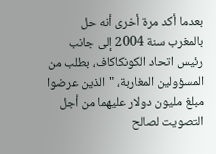بعدما أكد مرة أخرى أنه حل بالمغرب سنة 2004 إلى جانب رئيس اتحاد الكونكاكاف، بطلب من المسؤولين المغاربة، "الذين عرضوا مبلغ مليون دولار عليهما من أجل التصويت لصالح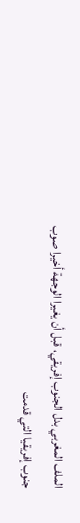الملف المغربي بدل الجنوب إفريقي، قبل أن يغيرا الوجهة أخيرا صوب جنوب إفريقيا التي قدمت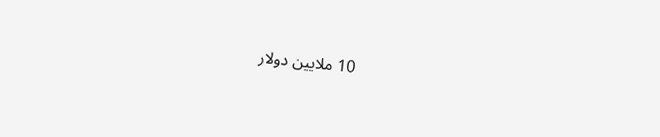10 ملايين دولار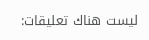ليست هناك تعليقات: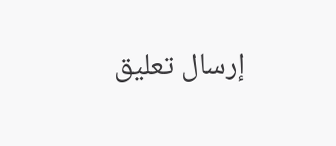إرسال تعليق